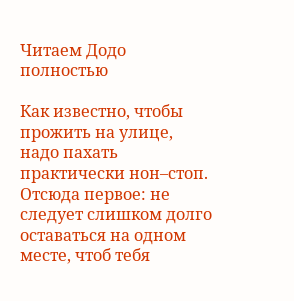Читаем Додо полностью

Как известно, чтобы прожить на улице, надо пахать практически нон–стоп. Отсюда первое: не следует слишком долго оставаться на одном месте, чтоб тебя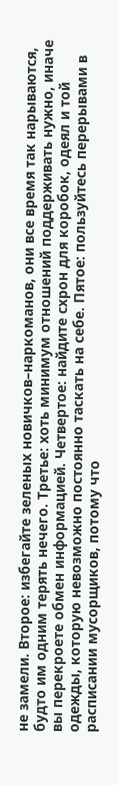не замели. Второе: избегайте зеленых новичков–наркоманов, они все время так нарываются, будто им одним терять нечего. Третье: хоть минимум отношений поддерживать нужно, иначе вы перекроете обмен информацией. Четвертое: найдите схрон для коробок, одеял и той одежды, которую невозможно постоянно таскать на себе. Пятое: пользуйтесь перерывами в расписании мусорщиков, потому что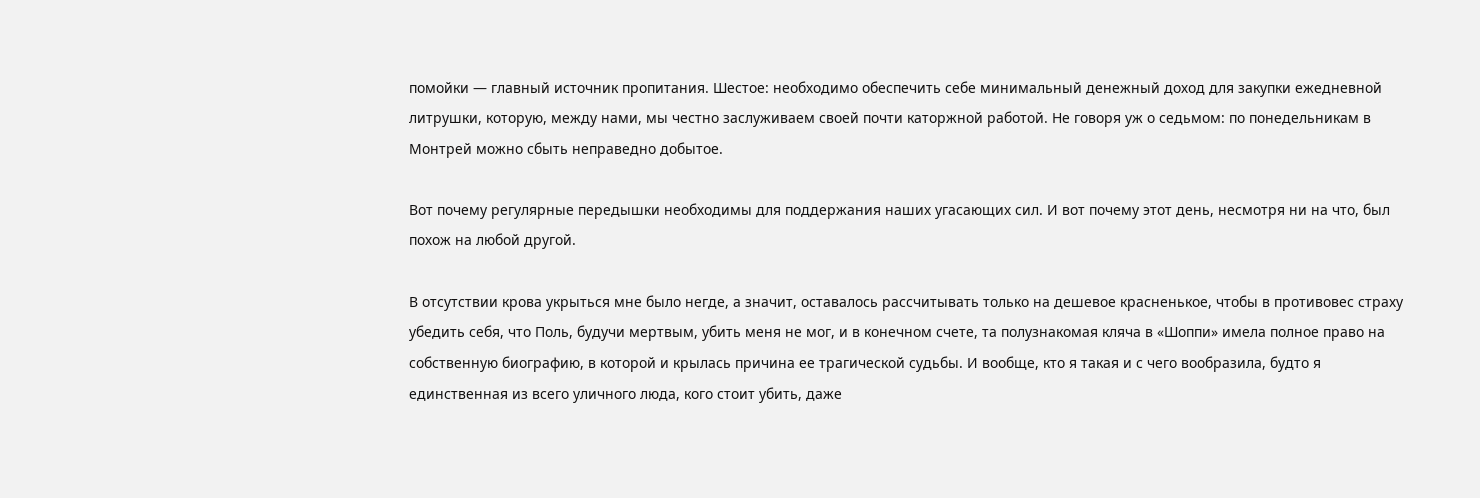помойки — главный источник пропитания. Шестое: необходимо обеспечить себе минимальный денежный доход для закупки ежедневной литрушки, которую, между нами, мы честно заслуживаем своей почти каторжной работой. Не говоря уж о седьмом: по понедельникам в Монтрей можно сбыть неправедно добытое.

Вот почему регулярные передышки необходимы для поддержания наших угасающих сил. И вот почему этот день, несмотря ни на что, был похож на любой другой.

В отсутствии крова укрыться мне было негде, а значит, оставалось рассчитывать только на дешевое красненькое, чтобы в противовес страху убедить себя, что Поль, будучи мертвым, убить меня не мог, и в конечном счете, та полузнакомая кляча в «Шоппи» имела полное право на собственную биографию, в которой и крылась причина ее трагической судьбы. И вообще, кто я такая и с чего вообразила, будто я единственная из всего уличного люда, кого стоит убить, даже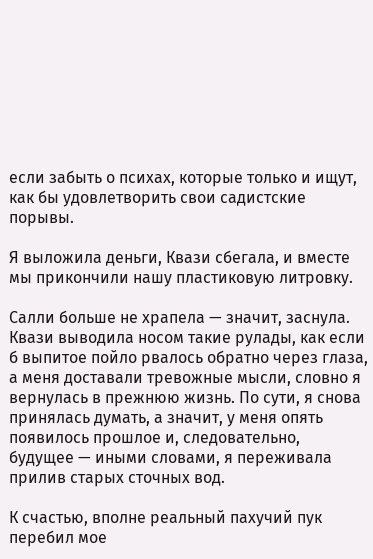если забыть о психах, которые только и ищут, как бы удовлетворить свои садистские порывы.

Я выложила деньги, Квази сбегала, и вместе мы прикончили нашу пластиковую литровку.

Салли больше не храпела — значит, заснула. Квази выводила носом такие рулады, как если б выпитое пойло рвалось обратно через глаза, а меня доставали тревожные мысли, словно я вернулась в прежнюю жизнь. По сути, я снова принялась думать, а значит, у меня опять появилось прошлое и, следовательно, будущее — иными словами, я переживала прилив старых сточных вод.

К счастью, вполне реальный пахучий пук перебил мое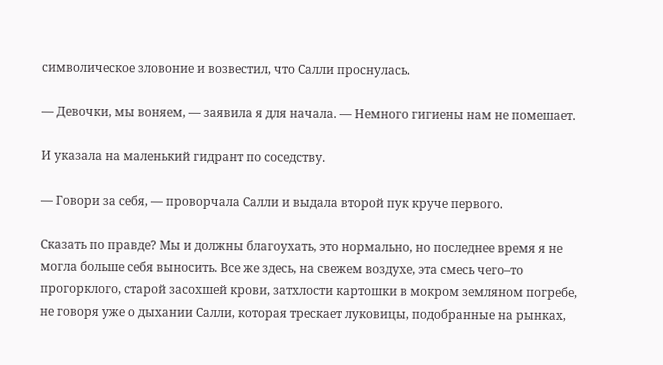символическое зловоние и возвестил, что Салли проснулась.

— Девочки, мы воняем, — заявила я для начала. — Немного гигиены нам не помешает.

И указала на маленький гидрант по соседству.

— Говори за себя, — проворчала Салли и выдала второй пук круче первого.

Сказать по правде? Мы и должны благоухать, это нормально, но последнее время я не могла больше себя выносить. Все же здесь, на свежем воздухе, эта смесь чего–то прогорклого, старой засохшей крови, затхлости картошки в мокром земляном погребе, не говоря уже о дыхании Салли, которая трескает луковицы, подобранные на рынках,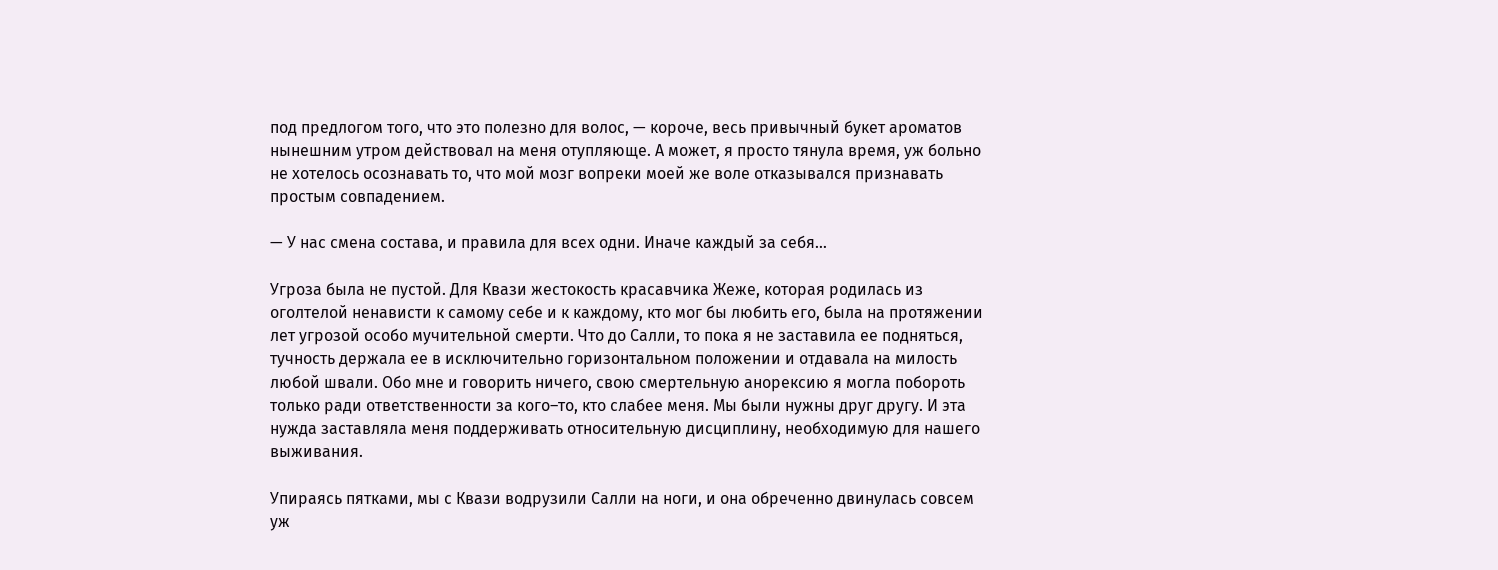под предлогом того, что это полезно для волос, — короче, весь привычный букет ароматов нынешним утром действовал на меня отупляюще. А может, я просто тянула время, уж больно не хотелось осознавать то, что мой мозг вопреки моей же воле отказывался признавать простым совпадением.

— У нас смена состава, и правила для всех одни. Иначе каждый за себя…

Угроза была не пустой. Для Квази жестокость красавчика Жеже, которая родилась из оголтелой ненависти к самому себе и к каждому, кто мог бы любить его, была на протяжении лет угрозой особо мучительной смерти. Что до Салли, то пока я не заставила ее подняться, тучность держала ее в исключительно горизонтальном положении и отдавала на милость любой швали. Обо мне и говорить ничего, свою смертельную анорексию я могла побороть только ради ответственности за кого–то, кто слабее меня. Мы были нужны друг другу. И эта нужда заставляла меня поддерживать относительную дисциплину, необходимую для нашего выживания.

Упираясь пятками, мы с Квази водрузили Салли на ноги, и она обреченно двинулась совсем уж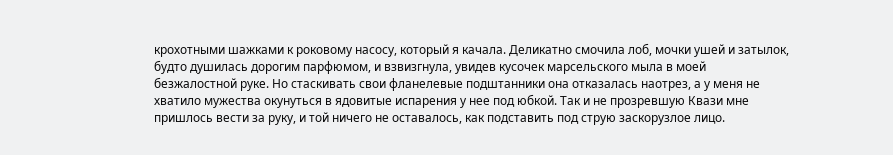крохотными шажками к роковому насосу, который я качала. Деликатно смочила лоб, мочки ушей и затылок, будто душилась дорогим парфюмом, и взвизгнула, увидев кусочек марсельского мыла в моей безжалостной руке. Но стаскивать свои фланелевые подштанники она отказалась наотрез, а у меня не хватило мужества окунуться в ядовитые испарения у нее под юбкой. Так и не прозревшую Квази мне пришлось вести за руку, и той ничего не оставалось, как подставить под струю заскорузлое лицо.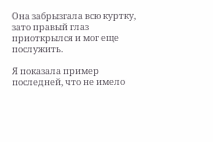Она забрызгала всю куртку, зато правый глаз приоткрылся и мог еще послужить.

Я показала пример последней, что не имело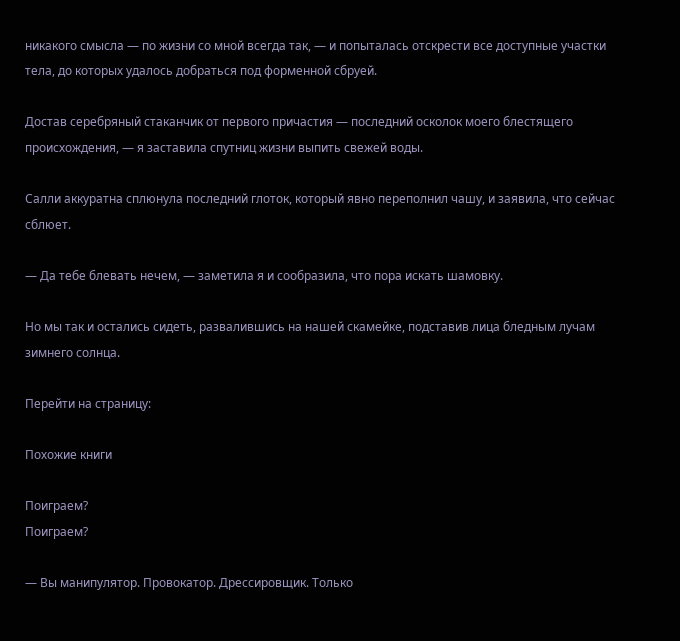никакого смысла — по жизни со мной всегда так, — и попыталась отскрести все доступные участки тела, до которых удалось добраться под форменной сбруей.

Достав серебряный стаканчик от первого причастия — последний осколок моего блестящего происхождения, — я заставила спутниц жизни выпить свежей воды.

Салли аккуратна сплюнула последний глоток, который явно переполнил чашу, и заявила, что сейчас сблюет.

— Да тебе блевать нечем, — заметила я и сообразила, что пора искать шамовку.

Но мы так и остались сидеть, развалившись на нашей скамейке, подставив лица бледным лучам зимнего солнца.

Перейти на страницу:

Похожие книги

Поиграем?
Поиграем?

— Вы манипулятор. Провокатор. Дрессировщик. Только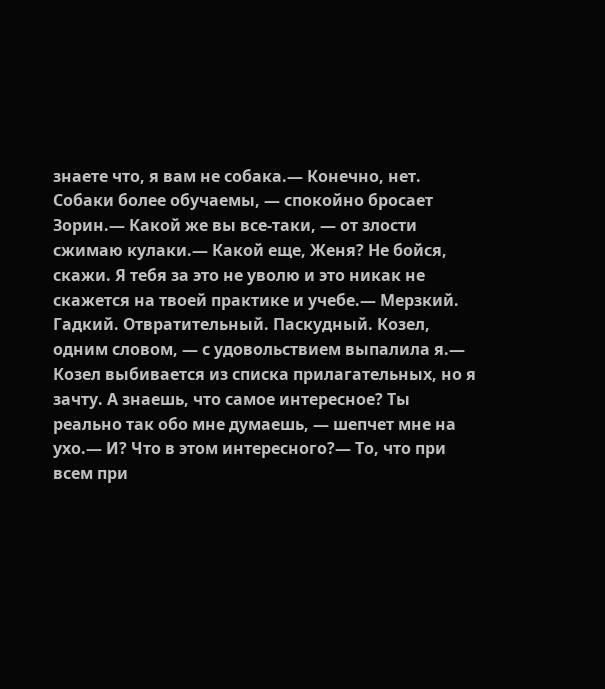знаете что, я вам не собака.— Конечно, нет. Собаки более обучаемы, — спокойно бросает Зорин.— Какой же вы все-таки, — от злости сжимаю кулаки.— Какой еще, Женя? Не бойся, скажи. Я тебя за это не уволю и это никак не скажется на твоей практике и учебе.— Мерзкий. Гадкий. Отвратительный. Паскудный. Козел, одним словом, — с удовольствием выпалила я.— Козел выбивается из списка прилагательных, но я зачту. А знаешь, что самое интересное? Ты реально так обо мне думаешь, — шепчет мне на ухо.— И? Что в этом интересного?— То, что при всем при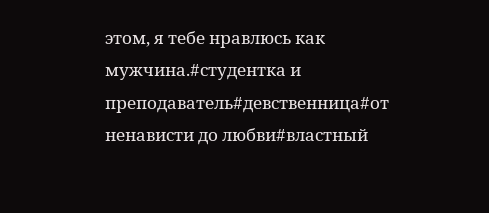этом, я тебе нравлюсь как мужчина.#студентка и преподаватель#девственница#от ненависти до любви#властный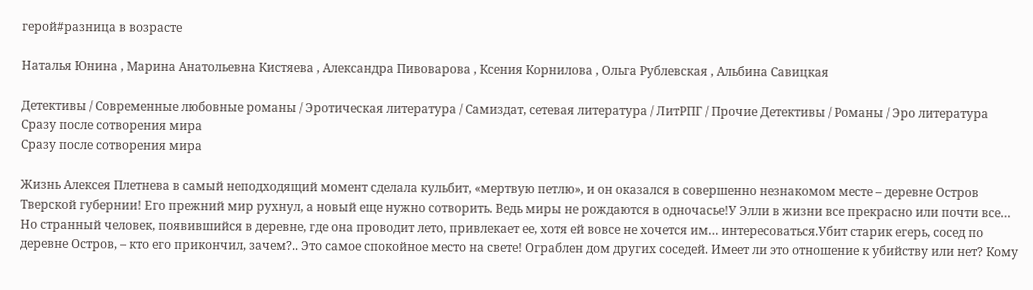герой#разница в возрасте

Наталья Юнина , Марина Анатольевна Кистяева , Александра Пивоварова , Ксения Корнилова , Ольга Рублевская , Альбина Савицкая

Детективы / Современные любовные романы / Эротическая литература / Самиздат, сетевая литература / ЛитРПГ / Прочие Детективы / Романы / Эро литература
Сразу после сотворения мира
Сразу после сотворения мира

Жизнь Алексея Плетнева в самый неподходящий момент сделала кульбит, «мертвую петлю», и он оказался в совершенно незнакомом месте – деревне Остров Тверской губернии! Его прежний мир рухнул, а новый еще нужно сотворить. Ведь миры не рождаются в одночасье!У Элли в жизни все прекрасно или почти все… Но странный человек, появившийся в деревне, где она проводит лето, привлекает ее, хотя ей вовсе не хочется им… интересоваться.Убит старик егерь, сосед по деревне Остров, – кто его прикончил, зачем?.. Это самое спокойное место на свете! Ограблен дом других соседей. Имеет ли это отношение к убийству или нет? Кому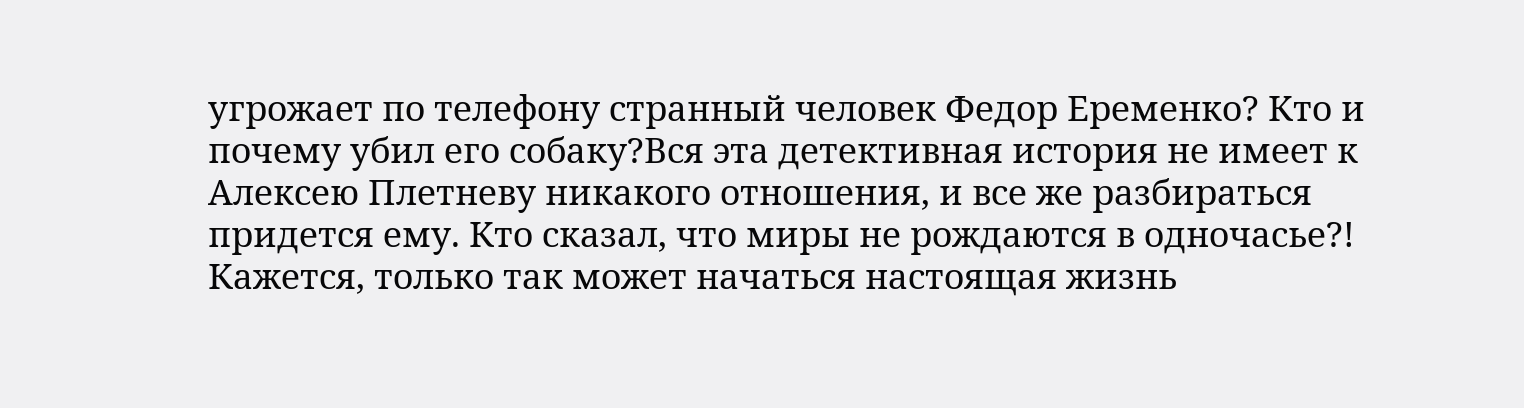угрожает по телефону странный человек Федор Еременко? Кто и почему убил его собаку?Вся эта детективная история не имеет к Алексею Плетневу никакого отношения, и все же разбираться придется ему. Кто сказал, что миры не рождаются в одночасье?! Кажется, только так может начаться настоящая жизнь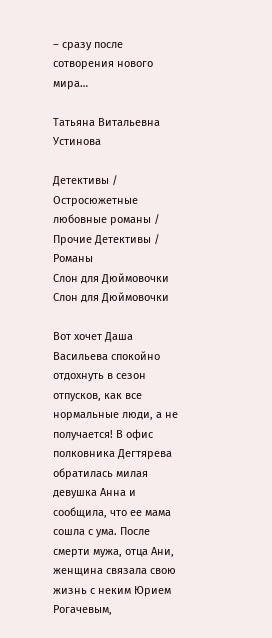– сразу после сотворения нового мира…

Татьяна Витальевна Устинова

Детективы / Остросюжетные любовные романы / Прочие Детективы / Романы
Слон для Дюймовочки
Слон для Дюймовочки

Вот хочет Даша Васильева спокойно отдохнуть в сезон отпусков, как все нормальные люди, а не получается! В офис полковника Дегтярева обратилась милая девушка Анна и сообщила, что ее мама сошла с ума. После смерти мужа, отца Ани, женщина связала свою жизнь с неким Юрием Рогачевым,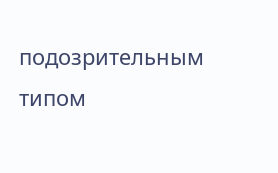подозрительным типом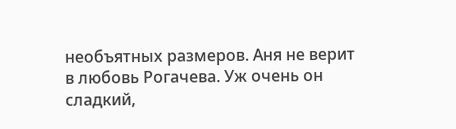необъятных размеров. Аня не верит в любовь Рогачева. Уж очень он сладкий,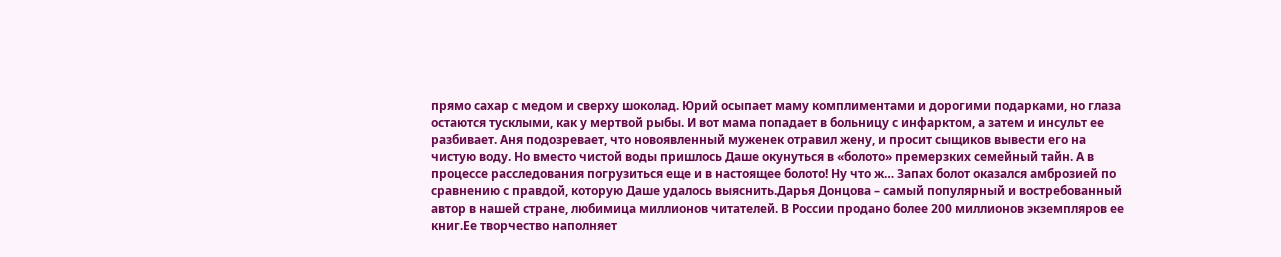прямо сахар с медом и сверху шоколад. Юрий осыпает маму комплиментами и дорогими подарками, но глаза остаются тусклыми, как у мертвой рыбы. И вот мама попадает в больницу с инфарктом, а затем и инсульт ее разбивает. Аня подозревает, что новоявленный муженек отравил жену, и просит сыщиков вывести его на чистую воду. Но вместо чистой воды пришлось Даше окунуться в «болото» премерзких семейный тайн. А в процессе расследования погрузиться еще и в настоящее болото! Ну что ж… Запах болот оказался амброзией по сравнению с правдой, которую Даше удалось выяснить.Дарья Донцова – самый популярный и востребованный автор в нашей стране, любимица миллионов читателей. В России продано более 200 миллионов экземпляров ее книг.Ее творчество наполняет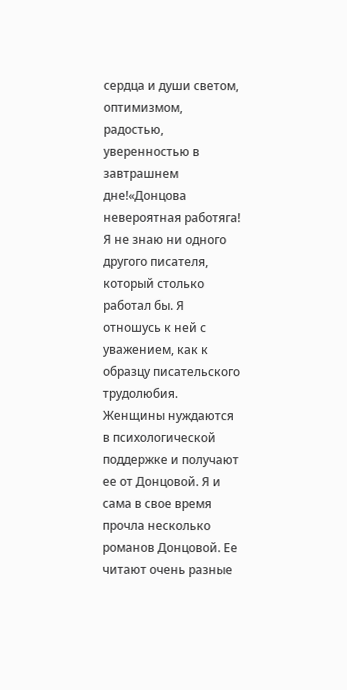сердца и души светом, оптимизмом, радостью, уверенностью в завтрашнем дне!«Донцова невероятная работяга! Я не знаю ни одного другого писателя, который столько работал бы. Я отношусь к ней с уважением, как к образцу писательского трудолюбия. Женщины нуждаются в психологической поддержке и получают ее от Донцовой. Я и сама в свое время прочла несколько романов Донцовой. Ее читают очень разные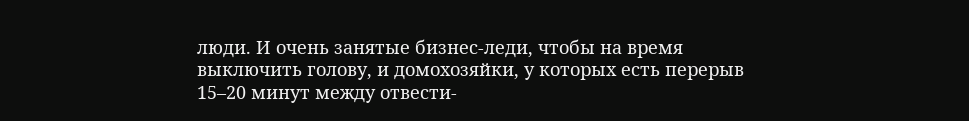люди. И очень занятые бизнес-леди, чтобы на время выключить голову, и домохозяйки, у которых есть перерыв 15–20 минут между отвести-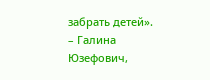забрать детей». – Галина Юзефович,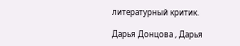литературный критик.

Дарья Донцова , Дарья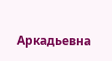Аркадьевна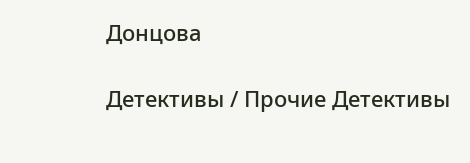Донцова

Детективы / Прочие Детективы